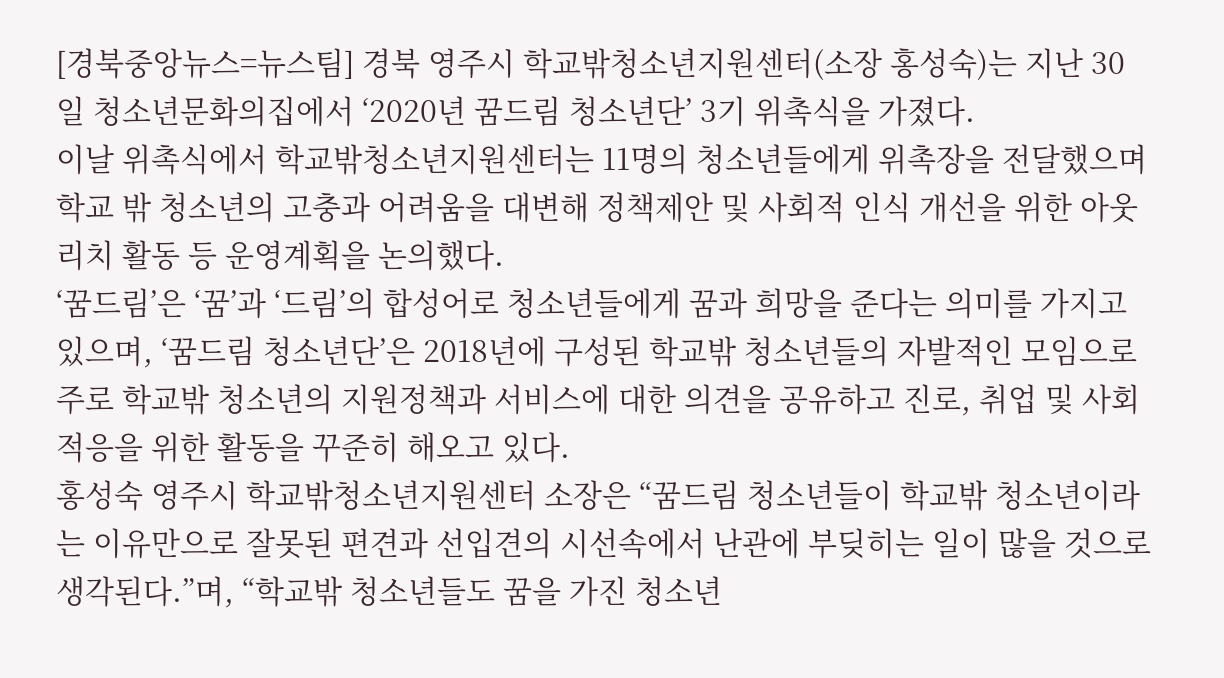[경북중앙뉴스=뉴스팀] 경북 영주시 학교밖청소년지원센터(소장 홍성숙)는 지난 30일 청소년문화의집에서 ‘2020년 꿈드림 청소년단’ 3기 위촉식을 가졌다.
이날 위촉식에서 학교밖청소년지원센터는 11명의 청소년들에게 위촉장을 전달했으며 학교 밖 청소년의 고충과 어려움을 대변해 정책제안 및 사회적 인식 개선을 위한 아웃리치 활동 등 운영계획을 논의했다.
‘꿈드림’은 ‘꿈’과 ‘드림’의 합성어로 청소년들에게 꿈과 희망을 준다는 의미를 가지고 있으며, ‘꿈드림 청소년단’은 2018년에 구성된 학교밖 청소년들의 자발적인 모임으로 주로 학교밖 청소년의 지원정책과 서비스에 대한 의견을 공유하고 진로, 취업 및 사회적응을 위한 활동을 꾸준히 해오고 있다.
홍성숙 영주시 학교밖청소년지원센터 소장은 “꿈드림 청소년들이 학교밖 청소년이라는 이유만으로 잘못된 편견과 선입견의 시선속에서 난관에 부딪히는 일이 많을 것으로 생각된다.”며, “학교밖 청소년들도 꿈을 가진 청소년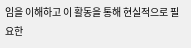임을 이해하고 이 활동을 통해 현실적으로 필요한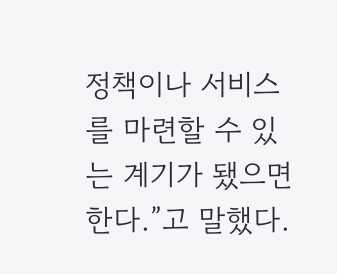정책이나 서비스를 마련할 수 있는 계기가 됐으면 한다.”고 말했다.